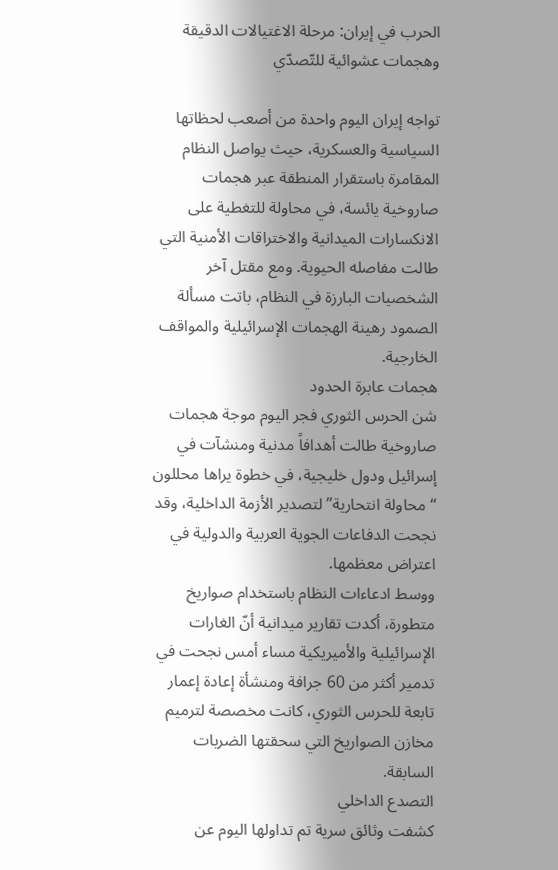الحرب في إيران: مرحلة الاغتيالات الدقيقة وهجمات عشوائية للتّصدّي

تواجه إيران اليوم واحدة من أصعب لحظاتها السياسية والعسكرية، حيث يواصل النظام المقامرة باستقرار المنطقة عبر هجمات صاروخية يائسة، في محاولة للتغطية على الانكسارات الميدانية والاختراقات الأمنية التي طالت مفاصله الحيوية. ومع مقتل آخر الشخصيات البارزة في النظام، باتت مسألة الصمود رهينة الهجمات الإسرائيلية والمواقف الخارجية.
هجمات عابرة الحدود
شن الحرس الثوري فجر اليوم موجة هجمات صاروخية طالت أهدافاً مدنية ومنشآت في إسرائيل ودول خليجية، في خطوة يراها محللون “محاولة انتحارية” لتصدير الأزمة الداخلية، وقد نجحت الدفاعات الجوية العربية والدولية في اعتراض معظمها.
ووسط ادعاءات النظام باستخدام صواريخ متطورة، أكدت تقارير ميدانية أنّ الغارات الإسرائيلية والأميريكية مساء أمس نجحت في تدمير أكثر من 60 جرافة ومنشأة إعادة إعمار تابعة للحرس الثوري، كانت مخصصة لترميم مخازن الصواريخ التي سحقتها الضربات السابقة.
التصدع الداخلي
كشفت وثائق سرية تم تداولها اليوم عن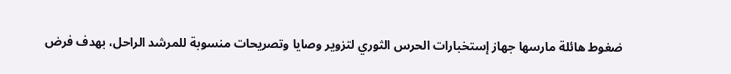ضغوط هائلة مارسها جهاز إستخبارات الحرس الثوري لتزوير وصايا وتصريحات منسوبة للمرشد الراحل، بهدف فرض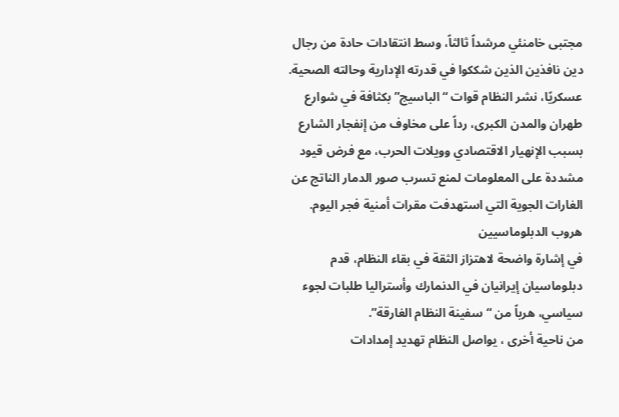مجتبى خامنئي مرشداً ثالثاً، وسط انتقادات حادة من رجال دين نافذين الذين شككوا في قدرته الإدارية وحالته الصحية.
عسكريًا، نشر النظام قوات “الباسيج” بكثافة في شوارع طهران والمدن الكبرى، رداً على مخاوف من إنفجار الشارع بسبب الإنهيار الاقتصادي وويلات الحرب، مع فرض قيود مشددة على المعلومات لمنع تسرب صور الدمار الناتج عن الغارات الجوية التي استهدفت مقرات أمنية فجر اليوم.
هروب الدبلوماسيين
في إشارة واضحة لاهتزاز الثقة في بقاء النظام، قدم دبلوماسيان إيرانيان في الدنمارك وأستراليا طلبات لجوء سياسي، هرباً من “سفينة النظام الغارقة”.
من ناحية أخرى ، يواصل النظام تهديد إمدادات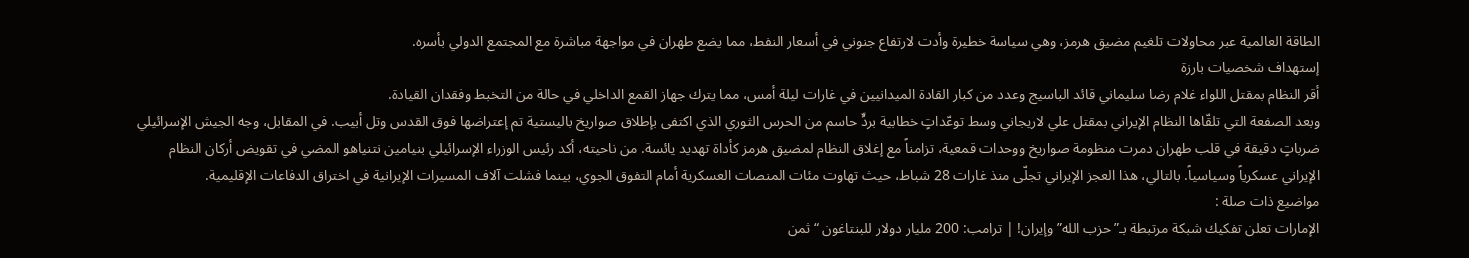الطاقة العالمية عبر محاولات تلغيم مضيق هرمز، وهي سياسة خطيرة وأدت لارتفاع جنوني في أسعار النفط، مما يضع طهران في مواجهة مباشرة مع المجتمع الدولي بأسره.
إستهداف شخصيات بارزة
أقر النظام بمقتل اللواء غلام رضا سليماني قائد الباسيج وعدد من كبار القادة الميدانيين في غارات ليلة أمس، مما يترك جهاز القمع الداخلي في حالة من التخبط وفقدان القيادة.
وبعد الصفعة التي تلقّاها النظام الإيراني بمقتل علي لاريجاني وسط توعّداتٍ خطابية بردٍّ حاسم من الحرس الثوري الذي اكتفى بإطلاق صواريخ باليستية تم إعتراضها فوق القدس وتل أبيب. في المقابل، وجه الجيش الإسرائيلي ضرباتٍ دقيقة في قلب طهران دمرت منظومة صواريخ ووحدات قمعية، تزامناً مع إغلاق النظام لمضيق هرمز كأداة تهديد يائسة. من ناحيته، أكد رئيس الوزراء الإسرائيلي بنيامين نتنياهو المضي في تقويض أركان النظام الإيراني عسكرياً وسياسياً. بالتالي، هذا العجز الإيراني تجلّى منذ غارات 28 شباط، حيث تهاوت مئات المنصات العسكرية أمام التفوق الجوي، بينما فشلت آلاف المسيرات الإيرانية في اختراق الدفاعات الإقليمية.
مواضيع ذات صلة :
الإمارات تعلن تفكيك شبكة مرتبطة بـ”حزب الله” وإيران! | ترامب: 200 مليار دولار للبنتاغون “ثمن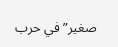صغير” في حرب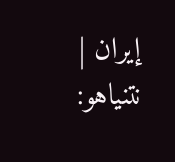إيران | نتنياهو: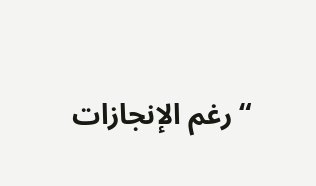“رغم الإنجازات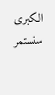الكبرى سنستمر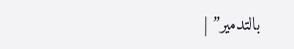بالتدمير” |